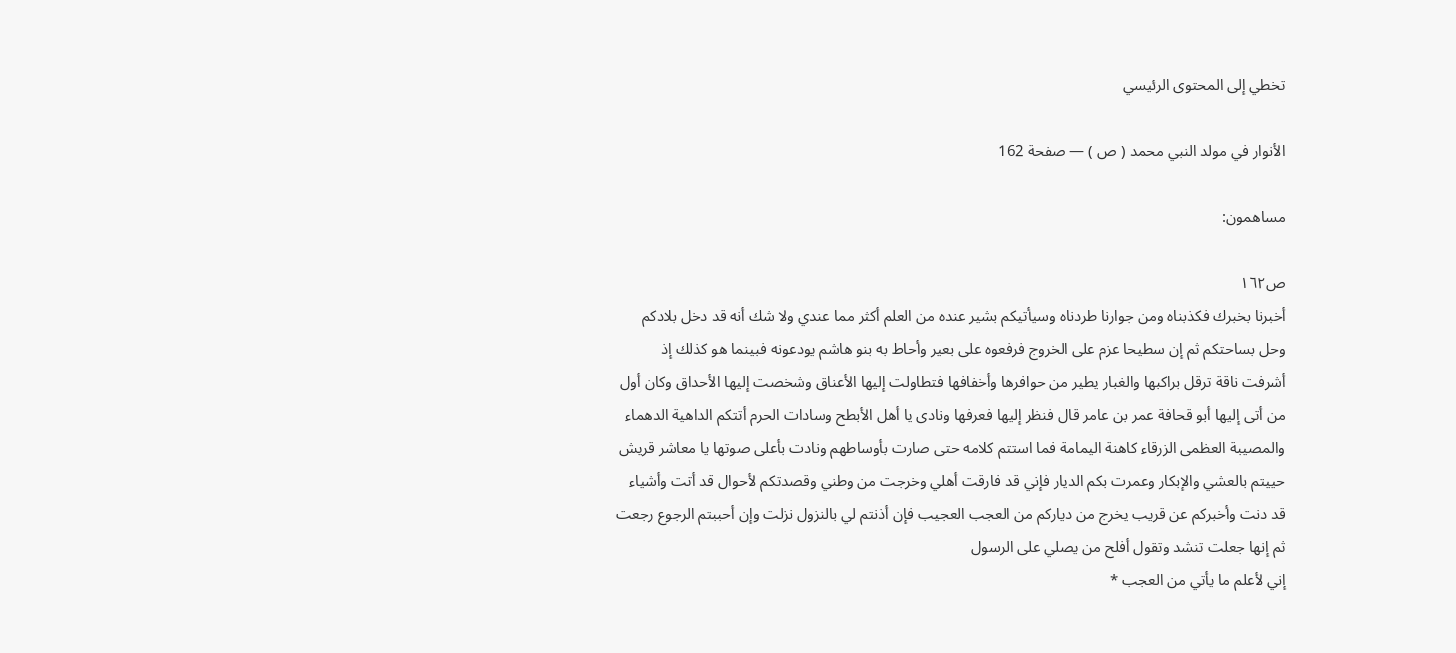تخطي إلى المحتوى الرئيسي

الأنوار في مولد النبي محمد ( ص ) — صفحة 162

مساهمون:

ص١٦٢
أخبرنا بخبرك فكذبناه ومن جوارنا طردناه وسيأتيكم بشير عنده من العلم أكثر مما عندي ولا شك أنه قد دخل بلادكم وحل بساحتكم ثم إن سطيحا عزم على الخروج فرفعوه على بعير وأحاط به بنو هاشم يودعونه فبينما هو كذلك إذ أشرفت ناقة ترقل براكبها والغبار يطير من حوافرها وأخفافها فتطاولت إليها الأعناق وشخصت إليها الأحداق وكان أول من أتى إليها أبو قحافة عمر بن عامر قال فنظر إليها فعرفها ونادى يا أهل الأبطح وسادات الحرم أتتكم الداهية الدهماء والمصيبة العظمى الزرقاء كاهنة اليمامة فما استتم كلامه حتى صارت بأوساطهم ونادت بأعلى صوتها يا معاشر قريش حييتم بالعشي والإبكار وعمرت بكم الديار فإني قد فارقت أهلي وخرجت من وطني وقصدتكم لأحوال قد أتت وأشياء قد دنت وأخبركم عن قريب يخرج من دياركم من العجب العجيب فإن أذنتم لي بالنزول نزلت وإن أحببتم الرجوع رجعت ثم إنها جعلت تنشد وتقول أفلح من يصلي على الرسول
إني لأعلم ما يأتي من العجب *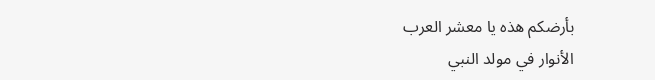بأرضكم هذه يا معشر العرب
الأنوار في مولد النبي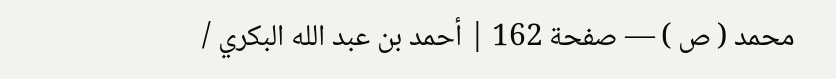محمد ( ص ) — صفحة 162 | أحمد بن عبد الله البكري /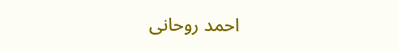احمد روحانى